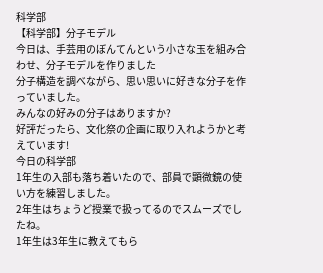科学部
【科学部】分子モデル
今日は、手芸用のぼんてんという小さな玉を組み合わせ、分子モデルを作りました
分子構造を調べながら、思い思いに好きな分子を作っていました。
みんなの好みの分子はありますか?
好評だったら、文化祭の企画に取り入れようかと考えています!
今日の科学部
1年生の入部も落ち着いたので、部員で顕微鏡の使い方を練習しました。
2年生はちょうど授業で扱ってるのでスムーズでしたね。
1年生は3年生に教えてもら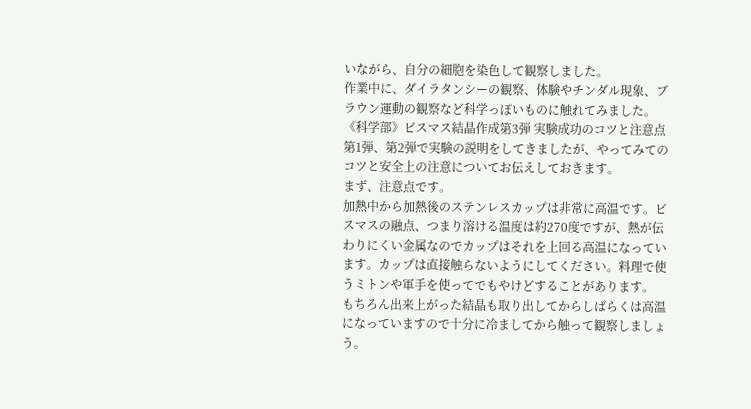いながら、自分の細胞を染色して観察しました。
作業中に、ダイラタンシーの観察、体験やチンダル現象、ブラウン運動の観察など科学っぽいものに触れてみました。
《科学部》ビスマス結晶作成第3弾 実験成功のコツと注意点
第1弾、第2弾で実験の説明をしてきましたが、やってみてのコツと安全上の注意についてお伝えしておきます。
まず、注意点です。
加熱中から加熱後のステンレスカップは非常に高温です。ビスマスの融点、つまり溶ける温度は約270度ですが、熱が伝わりにくい金属なのでカップはそれを上回る高温になっています。カップは直接触らないようにしてください。料理で使うミトンや軍手を使ってでもやけどすることがあります。
もちろん出来上がった結晶も取り出してからしばらくは高温になっていますので十分に冷ましてから触って観察しましょう。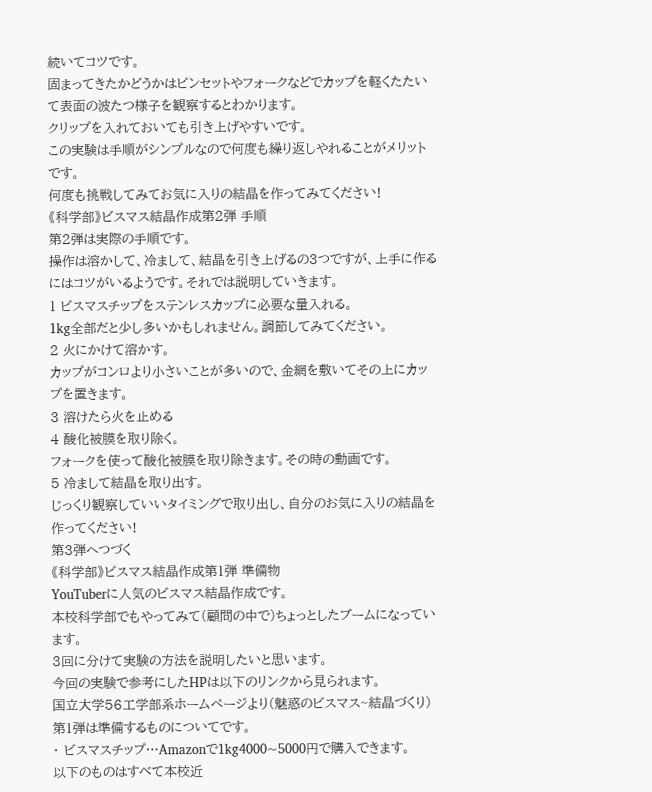続いてコツです。
固まってきたかどうかはピンセットやフォークなどでカップを軽くたたいて表面の波たつ様子を観察するとわかります。
クリップを入れておいても引き上げやすいです。
この実験は手順がシンプルなので何度も繰り返しやれることがメリットです。
何度も挑戦してみてお気に入りの結晶を作ってみてください!
《科学部》ビスマス結晶作成第2弾 手順
第2弾は実際の手順です。
操作は溶かして、冷まして、結晶を引き上げるの3つですが、上手に作るにはコツがいるようです。それでは説明していきます。
1 ビスマスチップをステンレスカップに必要な量入れる。
1kg全部だと少し多いかもしれません。調節してみてください。
2 火にかけて溶かす。
カップがコンロより小さいことが多いので、金網を敷いてその上にカップを置きます。
3 溶けたら火を止める
4 酸化被膜を取り除く。
フォークを使って酸化被膜を取り除きます。その時の動画です。
5 冷まして結晶を取り出す。
じっくり観察していいタイミングで取り出し、自分のお気に入りの結晶を作ってください!
第3弾へつづく
《科学部》ビスマス結晶作成第1弾 準備物
YouTuberに人気のビスマス結晶作成です。
本校科学部でもやってみて(顧問の中で)ちょっとしたブームになっています。
3回に分けて実験の方法を説明したいと思います。
今回の実験で参考にしたHPは以下のリンクから見られます。
国立大学56工学部系ホームページより(魅惑のビスマス~結晶づくり)
第1弾は準備するものについてです。
・ ビスマスチップ…Amazonで1kg4000~5000円で購入できます。
以下のものはすべて本校近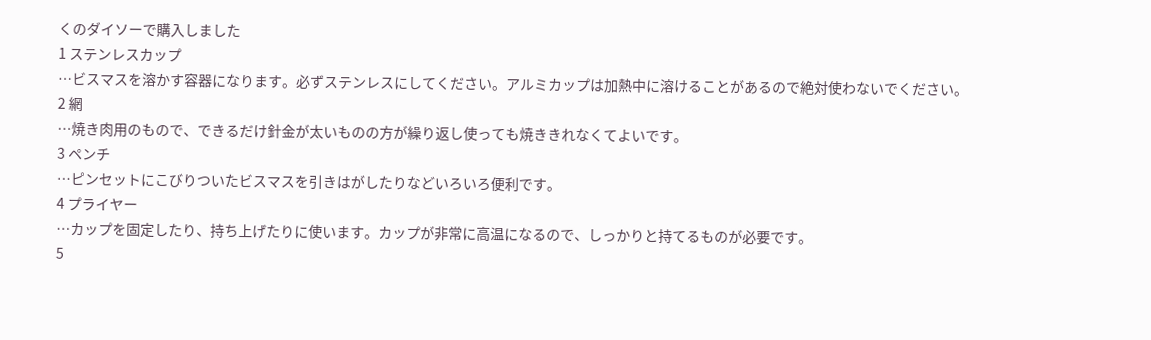くのダイソーで購入しました
1 ステンレスカップ
…ビスマスを溶かす容器になります。必ずステンレスにしてください。アルミカップは加熱中に溶けることがあるので絶対使わないでください。
2 網
…焼き肉用のもので、できるだけ針金が太いものの方が繰り返し使っても焼ききれなくてよいです。
3 ペンチ
…ピンセットにこびりついたビスマスを引きはがしたりなどいろいろ便利です。
4 プライヤー
…カップを固定したり、持ち上げたりに使います。カップが非常に高温になるので、しっかりと持てるものが必要です。
5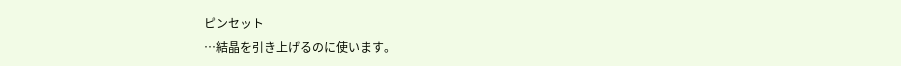ピンセット
…結晶を引き上げるのに使います。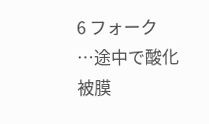6 フォーク
…途中で酸化被膜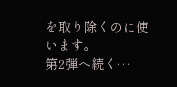を取り除くのに使います。
第2弾へ続く…